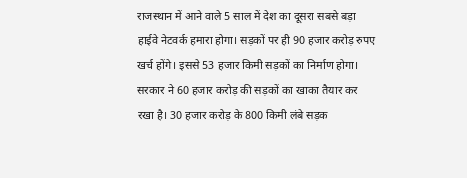राजस्थान में आने वाले 5 साल में देश का दूसरा सबसे बड़ा हाईवे नेटवर्क हमारा होगा। सड़कों पर ही 90 हजार करोड़ रुपए खर्च होंगे। इससे 53 हजार किमी सड़कों का निर्माण होगा। सरकार ने 60 हजार करोड़ की सड़कों का खाका तैयार कर रखा है। 30 हजार करोड़ के 800 किमी लंबे सड़क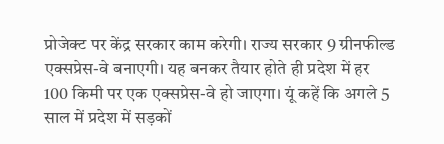प्रोजेक्ट पर केंद्र सरकार काम करेगी। राज्य सरकार 9 ग्रीनफील्ड एक्सप्रेस-वे बनाएगी। यह बनकर तैयार होते ही प्रदेश में हर 100 किमी पर एक एक्सप्रेस-वे हो जाएगा। यूं कहें कि अगले 5 साल में प्रदेश में सड़कों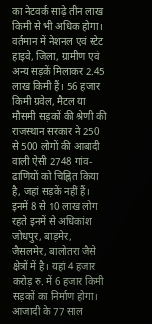का नेटवर्क साढ़े तीन लाख किमी से भी अधिक होगा। वर्तमान में नेशनल एवं स्टेट हाइवे, जिला, ग्रामीण एवं अन्य सड़कें मिलाकर 2.45 लाख किमी हैं। 56 हजार किमी ग्रवेल, मैटल या मौसमी सड़कों की श्रेणी की राजस्थान सरकार ने 250 से 500 लोगों की आबादी वाली ऐसी 2748 गांव-ढाणियों को चिह्नित किया है, जहां सड़कें नहीं हैं। इनमें 8 से 10 लाख लोग रहते इनमें से अधिकांश जोधपुर, बाड़मेर, जैसलमेर, बालोतरा जैसे क्षेत्रों में है। यहां 4 हजार करोड़ रु. में 6 हजार किमी सड़कों का निर्माण होगा। आजादी के 77 साल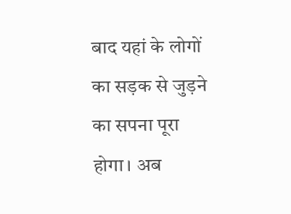बाद यहां के लोगों का सड़क से जुड़ने का सपना पूरा होगा। अब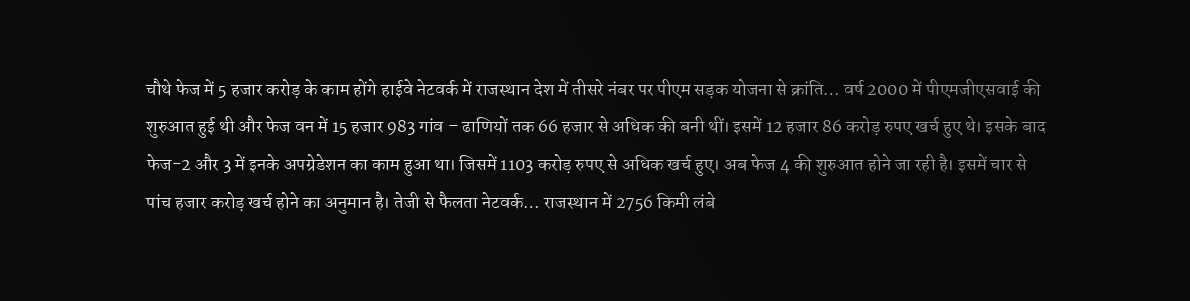चौथे फेज में 5 हजार करोड़ के काम होंगे हाईवे नेटवर्क में राजस्थान देश में तीसरे नंबर पर पीएम सड़क योजना से क्रांति… वर्ष 2000 में पीएमजीएसवाई की शुरुआत हुई थी और फेज वन में 15 हजार 983 गांव – ढाणियों तक 66 हजार से अधिक की बनी थीं। इसमें 12 हजार 86 करोड़ रुपए खर्च हुए थे। इसके बाद फेज-2 और 3 में इनके अपग्रेडेशन का काम हुआ था। जिसमें 1103 करोड़ रुपए से अधिक खर्च हुए। अब फेज 4 की शुरुआत होने जा रही है। इसमें चार से पांच हजार करोड़ खर्च होने का अनुमान है। तेजी से फैलता नेटवर्क… राजस्थान में 2756 किमी लंबे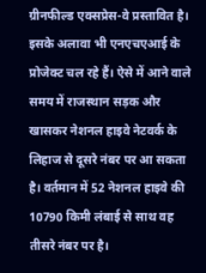ग्रीनफील्ड एक्सप्रेस-वे प्रस्तावित है। इसके अलावा भी एनएचएआई के प्रोजेक्ट चल रहे हैं। ऐसे में आने वाले समय में राजस्थान सड़क और खासकर नेशनल हाइवे नेटवर्क के लिहाज से दूसरे नंबर पर आ सकता है। वर्तमान में 52 नेशनल हाइवे की 10790 किमी लंबाई से साथ वह तीसरे नंबर पर है।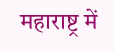महाराष्ट्र में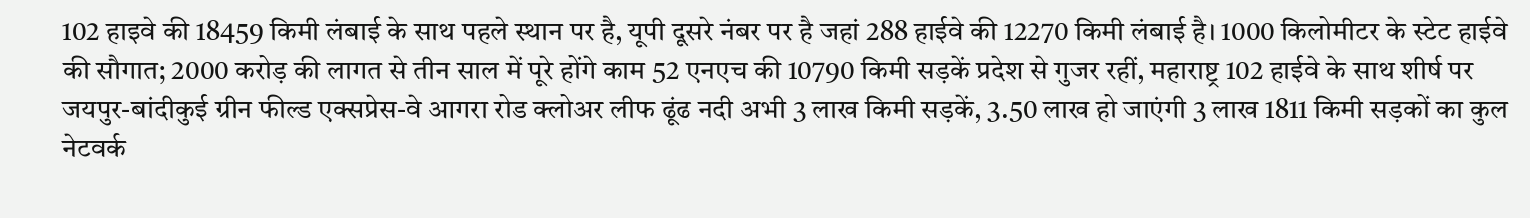102 हाइवे की 18459 किमी लंबाई के साथ पहले स्थान पर है, यूपी दूसरे नंबर पर है जहां 288 हाईवे की 12270 किमी लंबाई है। 1000 किलोमीटर के स्टेट हाईवे की सौगात; 2000 करोड़ की लागत से तीन साल में पूरे होंगे काम 52 एनएच की 10790 किमी सड़कें प्रदेश से गुजर रहीं, महाराष्ट्र 102 हाईवे के साथ शीर्ष पर जयपुर-बांदीकुई ग्रीन फील्ड एक्सप्रेस-वे आगरा रोड क्लोअर लीफ ढूंढ नदी अभी 3 लाख किमी सड़कें, 3.50 लाख हो जाएंगी 3 लाख 1811 किमी सड़कों का कुल नेटवर्क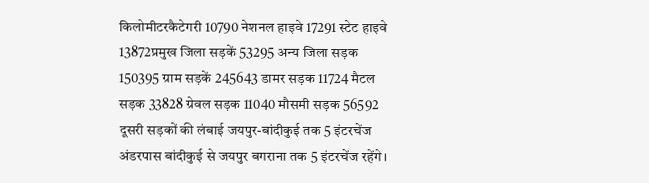किलोमीटरकैटेगरी 10790 नेशनल हाइवे 17291 स्टेट हाइवे 13872प्रमुख जिला सड़कें 53295 अन्य जिला सड़क 150395 ग्राम सड़कें 245643 डामर सड़क 11724 मैटल सड़क 33828 ग्रेवल सड़क 11040 मौसमी सड़क 56592 दूसरी सड़कों की लंबाई जयपुर-बांदीकुई तक 5 इंटरचेंज अंडरपास बांदीकुई से जयपुर बगराना तक 5 इंटरचेंज रहेंगे।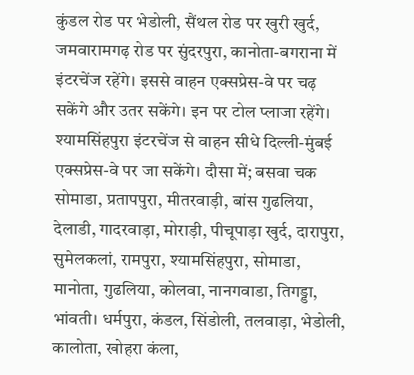कुंडल रोड पर भेडोली, सैंथल रोड पर खुरी खुर्द, जमवारामगढ़ रोड पर सुंदरपुरा, कानोता-बगराना में इंटरचेंज रहेंगे। इससे वाहन एक्सप्रेस-वे पर चढ़ सकेंगे और उतर सकेंगे। इन पर टोल प्लाजा रहेंगे। श्यामसिंहपुरा इंटरचेंज से वाहन सीधे दिल्ली-मुंबई एक्सप्रेस-वे पर जा सकेंगे। दौसा में; बसवा चक सोमाडा, प्रतापपुरा, मीतरवाड़ी, बांस गुढलिया, देलाडी, गादरवाड़ा, मोराड़ी, पीचूपाड़ा खुर्द, दारापुरा, सुमेलकलां, रामपुरा, श्यामसिंहपुरा, सोमाडा, मानोता, गुढलिया, कोलवा, नानगवाडा, तिगड्डा, भांवती। धर्मपुरा, कंडल, सिंडोली, तलवाड़ा, भेडोली, कालोता, खोहरा कंला,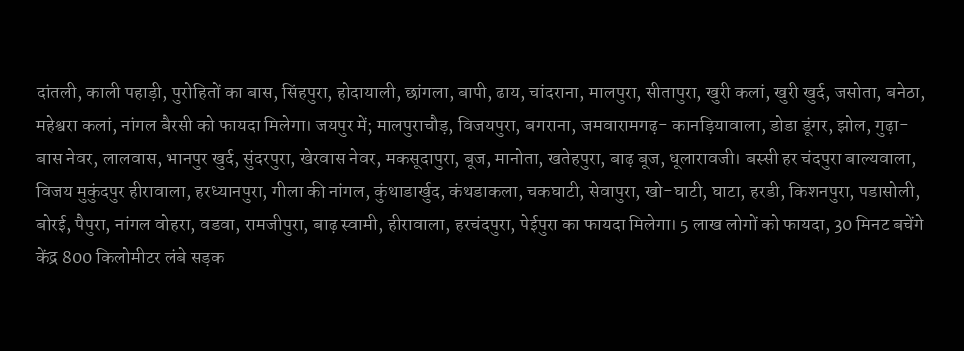दांतली, काली पहाड़ी, पुरोहितों का बास, सिंहपुरा, होदायाली, छांगला, बापी, ढाय, चांदराना, मालपुरा, सीतापुरा, खुरी कलां, खुरी खुर्द, जसोता, बनेठा, महेश्वरा कलां, नांगल बैरसी को फायदा मिलेगा। जयपुर में; मालपुराचौड़, विजयपुरा, बगराना, जमवारामगढ़- कानड़ियावाला, डोडा डूंगर, झोल, गुढ़ा-बास नेवर, लालवास, भानपुर खुर्द, सुंदरपुरा, खेरवास नेवर, मकसूदापुरा, बूज, मानोता, खतेहपुरा, बाढ़ बूज, धूलारावजी। बस्सी हर चंदपुरा बाल्यवाला, विजय मुकुंदपुर हीरावाला, हरध्यानपुरा, गीला की नांगल, कुंथाडार्खुद, कंथडाकला, चकघाटी, सेवापुरा, खो-घाटी, घाटा, हरडी, किशनपुरा, पडासोली, बोरई, पैपुरा, नांगल वोहरा, वडवा, रामजीपुरा, बाढ़ स्वामी, हीरावाला, हरचंदपुरा, पेईपुरा का फायदा मिलेगा। 5 लाख लोगों को फायदा, 30 मिनट बचेंगे केंद्र 800 किलोमीटर लंबे सड़क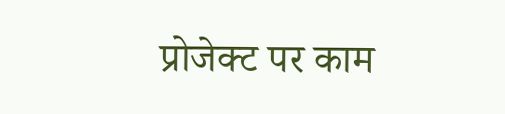प्रोजेक्ट पर काम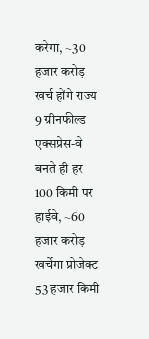करेगा, ~30 हजार करोड़ खर्च होंगे राज्य 9 ग्रीनफील्ड एक्सप्रेस-वे बनते ही हर 100 किमी पर हाईवे, ~60 हजार करोड़ खर्चेगा प्रोजेक्ट 53 हजार किमी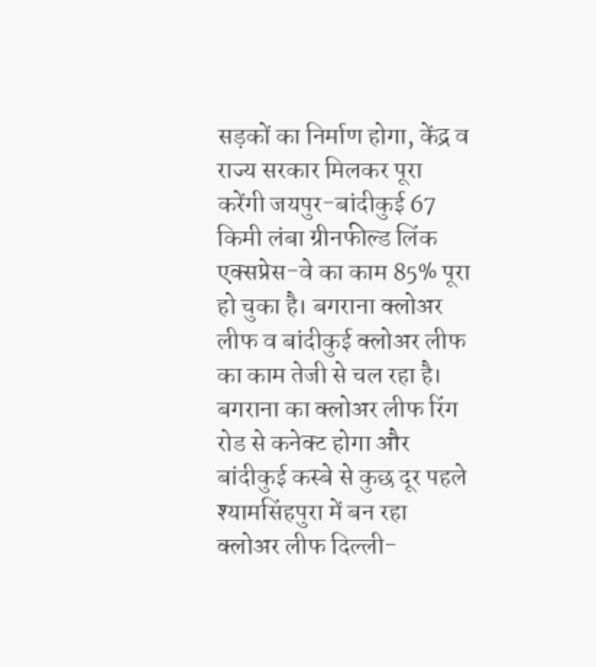सड़कों का निर्माण होगा, केंद्र व राज्य सरकार मिलकर पूरा करेंगी जयपुर-बांदीकुई 67 किमी लंबा ग्रीनफील्ड लिंक एक्सप्रेस-वे का काम 85% पूरा हो चुका है। बगराना क्लोअर लीफ व बांदीकुई क्लोअर लीफ का काम तेजी से चल रहा है। बगराना का क्लोअर लीफ रिंग रोड से कनेक्ट होगा और बांदीकुई कस्बे से कुछ दूर पहले श्यामसिंहपुरा में बन रहा क्लोअर लीफ दिल्ली-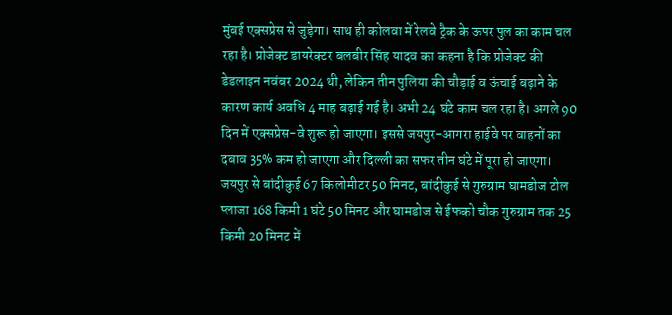मुंबई एक्सप्रेस से जुड़ेगा। साथ ही कोलवा में रेलवे ट्रैक के ऊपर पुल का काम चल रहा है। प्रोजेक्ट डायरेक्टर बलबीर सिंह यादव का कहना है कि प्रोजेक्ट की डेडलाइन नवंबर 2024 थी, लेकिन तीन पुलिया की चौड़ाई व ऊंचाई बढ़ाने के कारण कार्य अवधि 4 माह बढ़ाई गई है। अभी 24 घंटे काम चल रहा है। अगले 90 दिन में एक्सप्रेस-वे शुरू हो जाएगा। इससे जयपुर-आगरा हाईवे पर वाहनों का दबाव 35% कम हो जाएगा और दिल्ली का सफर तीन घंटे में पूरा हो जाएगा। जयपुर से बांदीकुई 67 किलोमीटर 50 मिनट, बांदीकुई से गुरुग्राम घामडोज टोल प्लाजा 168 किमी 1 घंटे 50 मिनट और घामडोज से ईफको चौक गुरुग्राम तक 25 किमी 20 मिनट में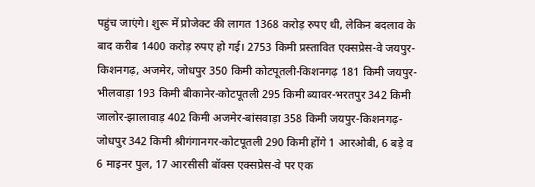पहुंच जाएंगे। शुरू में प्रोजेक्ट की लागत 1368 करोड़ रुपए थी, लेकिन बदलाव के बाद करीब 1400 करोड़ रुपए हो गई। 2753 किमी प्रस्तावित एक्सप्रेस-वे जयपुर-किशनगढ़, अजमेर, जोधपुर 350 किमी कोटपूतली-किशनगढ़ 181 किमी जयपुर-भीलवाड़ा 193 किमी बीकानेर-कोटपूतली 295 किमी ब्यावर-भरतपुर 342 किमी जालोर-झालावाड़ 402 किमी अजमेर-बांसवाड़ा 358 किमी जयपुर-किशनगढ़-जोधपुर 342 किमी श्रीगंगानगर-कोटपूतली 290 किमी होंगे 1 आरओबी, 6 बड़े व 6 माइनर पुल, 17 आरसीसी बॉक्स एक्सप्रेस-वे पर एक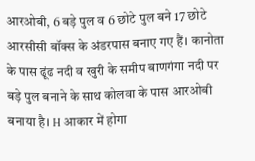आरओबी, 6 बड़े पुल व 6 छोटे पुल बने 17 छोटे आरसीसी बॉक्स के अंडरपास बनाए गए हैं। कानोता के पास ढूंढ नदी व खुरी के समीप बाणगंगा नदी पर बड़े पुल बनाने के साथ कोलवा के पास आरओबी बनाया है। H आकार में होगा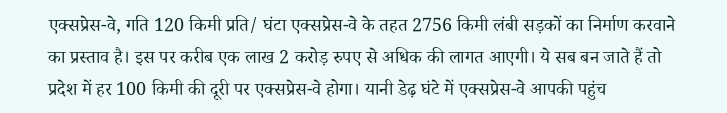एक्सप्रेस-वे, गति 120 किमी प्रति/ घंटा एक्सप्रेस-वे के तहत 2756 किमी लंबी सड़कों का निर्माण करवाने का प्रस्ताव है। इस पर करीब एक लाख 2 करोड़ रुपए से अधिक की लागत आएगी। ये सब बन जाते हैं तो प्रदेश में हर 100 किमी की दूरी पर एक्सप्रेस-वे होगा। यानी डेढ़ घंटे में एक्सप्रेस-वे आपकी पहुंच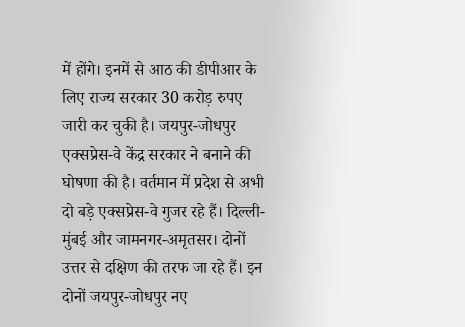में होंगे। इनमें से आठ की डीपीआर के लिए राज्य सरकार 30 करोड़ रुपए जारी कर चुकी है। जयपुर-जोधपुर एक्सप्रेस-वे केंद्र सरकार ने बनाने की घोषणा की है। वर्तमान में प्रदेश से अभी दो बड़े एक्सप्रेस-वे गुजर रहे हैं। दिल्ली-मुंबई और जामनगर-अमृतसर। दोनों उत्तर से दक्षिण की तरफ जा रहे हैं। इन दोनों जयपुर-जोधपुर नए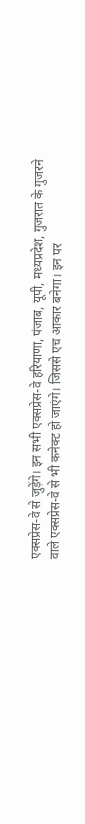एक्सप्रेस-वे से जुड़ेंगे। इन सभी एक्सप्रेस-वे हरियाणा, पंजाब, यूपी, मध्यप्रदेश, गुजरात के गुजरने वाले एक्सप्रेस-वे से भी कनेक्ट हो जाएंगे। जिससे एच आकार बनेगा। इन पर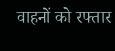वाहनों को रफ्तार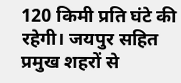120 किमी प्रति घंटे की रहेगी। जयपुर सहित प्रमुख शहरों से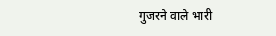गुजरने वाले भारी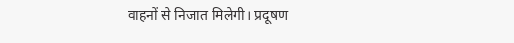वाहनों से निजात मिलेगी। प्रदूषण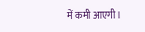में कमी आएगी।